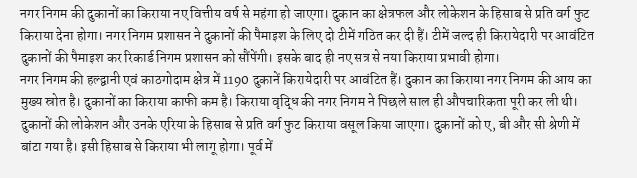नगर निगम की दुकानों का किराया नए वित्तीय वर्ष से महंगा हो जाएगा। दुकान का क्षेत्रफल और लोकेशन के हिसाब से प्रति वर्ग फुट किराया देना होगा। नगर निगम प्रशासन ने दुकानों की पैमाइश के लिए दो टीमें गठित कर दी हैं। टीमें जल्द ही किरायेदारी पर आवंटित दुकानों की पैमाइश कर रिकार्ड निगम प्रशासन को सौंपेंगी। इसके बाद ही नए सत्र से नया किराया प्रभावी होगा।
नगर निगम की हल्द्वानी एवं काठगोदाम क्षेत्र में 1190 दुकानें किरायेदारी पर आवंटित हैं। दुकान का किराया नगर निगम की आय का मुख्य स्रोत है। दुकानों का किराया काफी कम है। किराया वृद्धि की नगर निगम ने पिछले साल ही औपचारिकता पूरी कर ली थी।
दुकानों की लोकेशन और उनके एरिया के हिसाब से प्रति वर्ग फुट किराया वसूल किया जाएगा। दुकानों को ए, बी और सी श्रेणी में बांटा गया है। इसी हिसाब से किराया भी लागू होगा। पूर्व में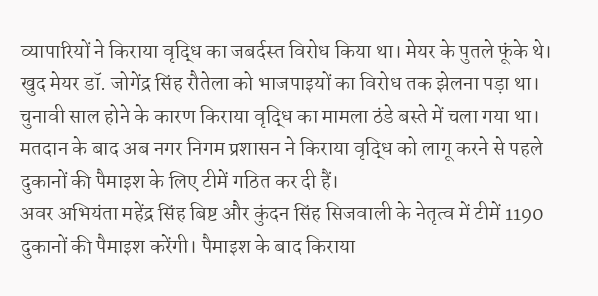व्यापारियों ने किराया वृद्धि का जबर्दस्त विरोध किया था। मेयर के पुतले फूंके थे। खुद मेयर डॉ. जोगेंद्र सिंह रौतेला को भाजपाइयों का विरोध तक झेलना पड़ा था।
चुनावी साल होने के कारण किराया वृद्धि का मामला ठंडे बस्ते में चला गया था। मतदान के बाद अब नगर निगम प्रशासन ने किराया वृद्धि को लागू करने से पहले दुकानों की पैमाइश के लिए टीमें गठित कर दी हैं।
अवर अभियंता महेंद्र सिंह बिष्ट और कुंदन सिंह सिजवाली के नेतृत्व में टीमें 1190 दुकानों की पैमाइश करेंगी। पैमाइश के बाद किराया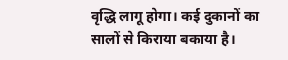वृद्धि लागू होगा। कई दुकानों का सालों से किराया बकाया है।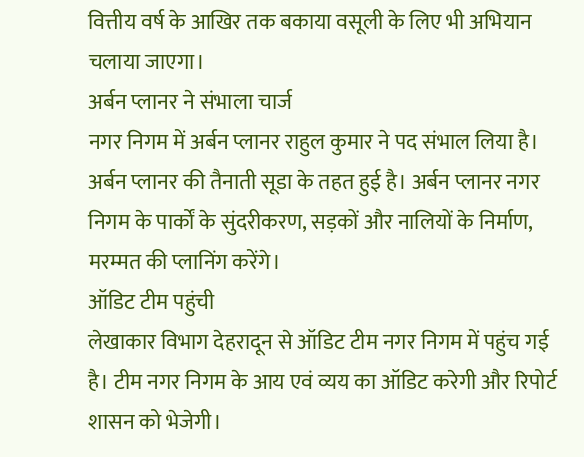वित्तीय वर्ष के आखिर तक बकाया वसूली के लिए भी अभियान चलाया जाएगा।
अर्बन प्लानर ने संभाला चार्ज
नगर निगम में अर्बन प्लानर राहुल कुमार ने पद संभाल लिया है। अर्बन प्लानर की तैनाती सूडा के तहत हुई है। अर्बन प्लानर नगर निगम के पार्कों के सुंदरीकरण, सड़कों और नालियों के निर्माण, मरम्मत की प्लानिंग करेंगे।
ऑडिट टीम पहुंची
लेखाकार विभाग देहरादून से ऑडिट टीम नगर निगम में पहुंच गई है। टीम नगर निगम के आय एवं व्यय का ऑडिट करेगी और रिपोर्ट शासन को भेजेगी।